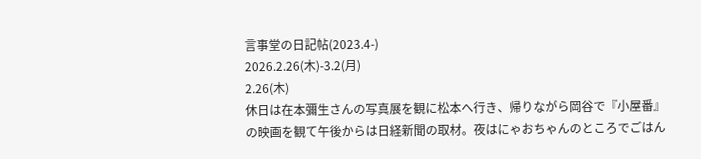言事堂の日記帖(2023.4-)
2026.2.26(木)-3.2(月)
2.26(木)
休日は在本彌生さんの写真展を観に松本へ行き、帰りながら岡谷で『小屋番』の映画を観て午後からは日経新聞の取材。夜はにゃおちゃんのところでごはん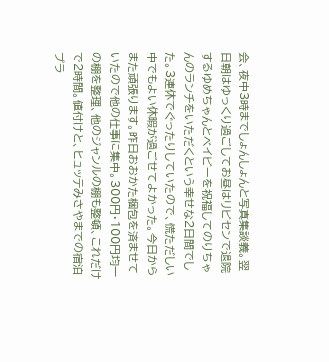会、夜中3時までしょんしょんと写真集談義。翌日朝はゆっくり過ごしてお昼はリビセンで退院するゆめちゃんとベイビーを祝福してのりちゃんのランチをいただくという幸せな2日間でした。3連休でぐったりしていたので、慌ただしい中でもよい休暇が過ごせてよかった。今日からまた頑張ります。昨日おおかた梱包を済ませていたので他の仕事に集中。300円・100円均一の棚を整理、他のジャンルの棚も整頓、これだけで2時間。値付けと、ヒュッテみさやまでの宿泊プラ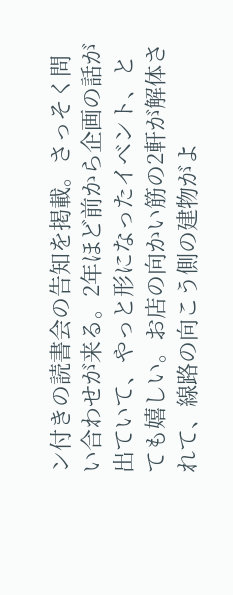ン付きの読書会の告知を掲載。さっそく問い合わせが来る。2年ほど前から企画の話が出ていて、やっと形になったイベント、とても嬉しい。お店の向かい筋の2軒が解体されて、線路の向こう側の建物がよ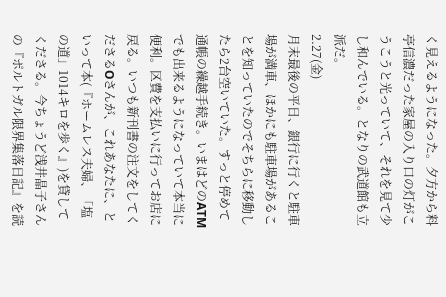く見えるようになった。夕方から料亭信濃だった家屋の入り口の灯がこうこうと光っていて、それを見て少し和んでいる。となりの武道館も立派だ。
2.27(金)
月末最後の平日、銀行に行くと駐車場が満車、ほかにも駐車場があることを知っていたのでそちらに移動したら2台空いていた。すっと停めて通帳の繰越手続き。いまはどのATMでも出来るようになっていて本当に便利。区費を支払いに行ってお店に戻る。いつも新刊書の注文をしてくださるOさんが、これあなたに、といって本(『ホームレス夫婦、「塩の道」1014キロを歩く』)を貸してくださる。今ちょうど浅井晶子さんの『ポルトガル限界集落日記』を読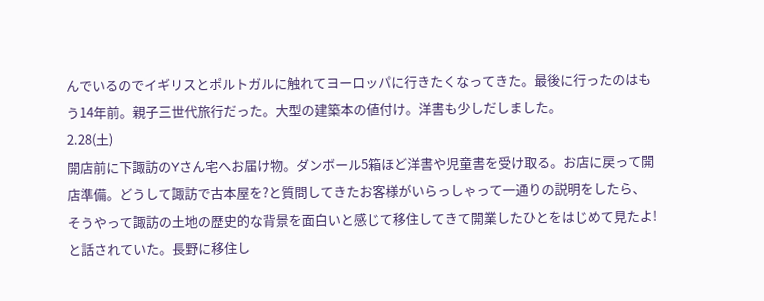んでいるのでイギリスとポルトガルに触れてヨーロッパに行きたくなってきた。最後に行ったのはもう14年前。親子三世代旅行だった。大型の建築本の値付け。洋書も少しだしました。
2.28(土)
開店前に下諏訪のYさん宅へお届け物。ダンボール5箱ほど洋書や児童書を受け取る。お店に戻って開店準備。どうして諏訪で古本屋を?と質問してきたお客様がいらっしゃって一通りの説明をしたら、そうやって諏訪の土地の歴史的な背景を面白いと感じて移住してきて開業したひとをはじめて見たよ!と話されていた。長野に移住し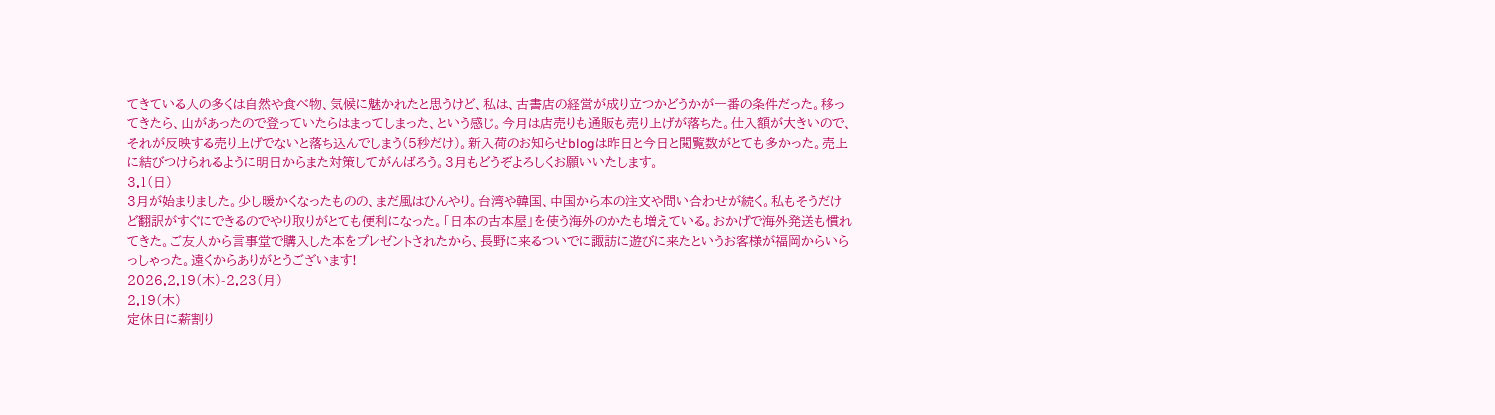てきている人の多くは自然や食べ物、気候に魅かれたと思うけど、私は、古書店の経営が成り立つかどうかが一番の条件だった。移ってきたら、山があったので登っていたらはまってしまった、という感じ。今月は店売りも通販も売り上げが落ちた。仕入額が大きいので、それが反映する売り上げでないと落ち込んでしまう(5秒だけ)。新入荷のお知らせblogは昨日と今日と閲覧数がとても多かった。売上に結びつけられるように明日からまた対策してがんばろう。3月もどうぞよろしくお願いいたします。
3.1(日)
3月が始まりました。少し暖かくなったものの、まだ風はひんやり。台湾や韓国、中国から本の注文や問い合わせが続く。私もそうだけど翻訳がすぐにできるのでやり取りがとても便利になった。「日本の古本屋」を使う海外のかたも増えている。おかげで海外発送も慣れてきた。ご友人から言事堂で購入した本をプレゼントされたから、長野に来るついでに諏訪に遊びに来たというお客様が福岡からいらっしゃった。遠くからありがとうございます!
2026.2.19(木)-2.23(月)
2.19(木)
定休日に薪割り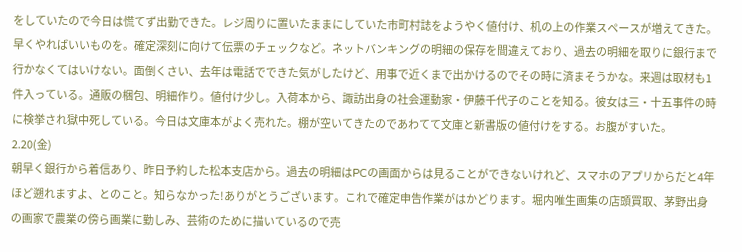をしていたので今日は慌てず出勤できた。レジ周りに置いたままにしていた市町村誌をようやく値付け、机の上の作業スペースが増えてきた。早くやればいいものを。確定深刻に向けて伝票のチェックなど。ネットバンキングの明細の保存を間違えており、過去の明細を取りに銀行まで行かなくてはいけない。面倒くさい、去年は電話でできた気がしたけど、用事で近くまで出かけるのでその時に済まそうかな。来週は取材も1件入っている。通販の梱包、明細作り。値付け少し。入荷本から、諏訪出身の社会運動家・伊藤千代子のことを知る。彼女は三・十五事件の時に検挙され獄中死している。今日は文庫本がよく売れた。棚が空いてきたのであわてて文庫と新書版の値付けをする。お腹がすいた。
2.20(金)
朝早く銀行から着信あり、昨日予約した松本支店から。過去の明細はPCの画面からは見ることができないけれど、スマホのアプリからだと4年ほど遡れますよ、とのこと。知らなかった!ありがとうございます。これで確定申告作業がはかどります。堀内唯生画集の店頭買取、茅野出身の画家で農業の傍ら画業に勤しみ、芸術のために描いているので売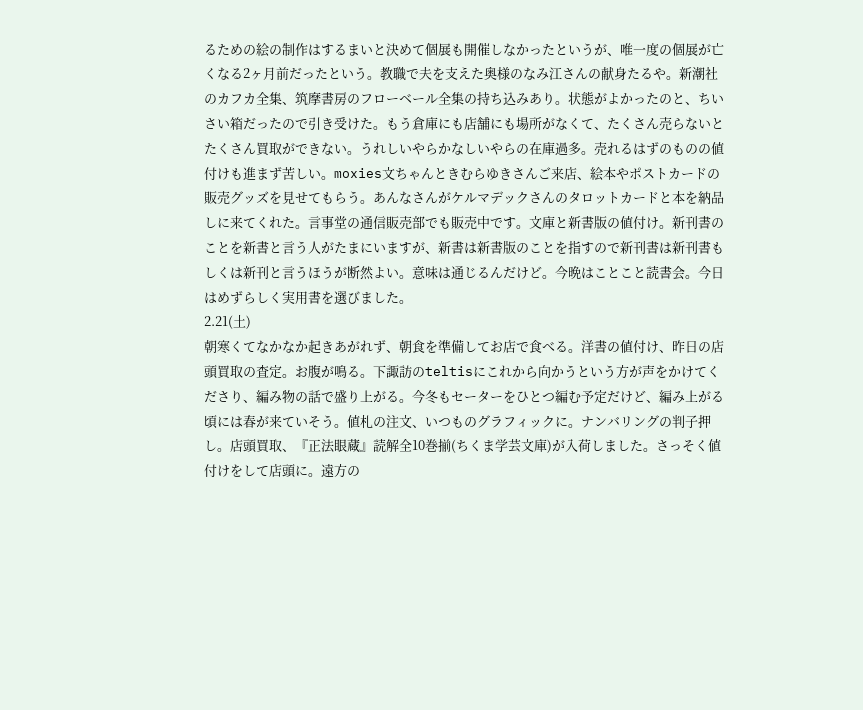るための絵の制作はするまいと決めて個展も開催しなかったというが、唯一度の個展が亡くなる2ヶ月前だったという。教職で夫を支えた奥様のなみ江さんの献身たるや。新潮社のカフカ全集、筑摩書房のフローベール全集の持ち込みあり。状態がよかったのと、ちいさい箱だったので引き受けた。もう倉庫にも店舗にも場所がなくて、たくさん売らないとたくさん買取ができない。うれしいやらかなしいやらの在庫過多。売れるはずのものの値付けも進まず苦しい。moxies文ちゃんときむらゆきさんご来店、絵本やポストカードの販売グッズを見せてもらう。あんなさんがケルマデックさんのタロットカードと本を納品しに来てくれた。言事堂の通信販売部でも販売中です。文庫と新書版の値付け。新刊書のことを新書と言う人がたまにいますが、新書は新書版のことを指すので新刊書は新刊書もしくは新刊と言うほうが断然よい。意味は通じるんだけど。今晩はことこと読書会。今日はめずらしく実用書を選びました。
2.21(土)
朝寒くてなかなか起きあがれず、朝食を準備してお店で食べる。洋書の値付け、昨日の店頭買取の査定。お腹が鳴る。下諏訪のteltisにこれから向かうという方が声をかけてくださり、編み物の話で盛り上がる。今冬もセーターをひとつ編む予定だけど、編み上がる頃には春が来ていそう。値札の注文、いつものグラフィックに。ナンバリングの判子押し。店頭買取、『正法眼蔵』読解全10巻揃(ちくま学芸文庫)が入荷しました。さっそく値付けをして店頭に。遠方の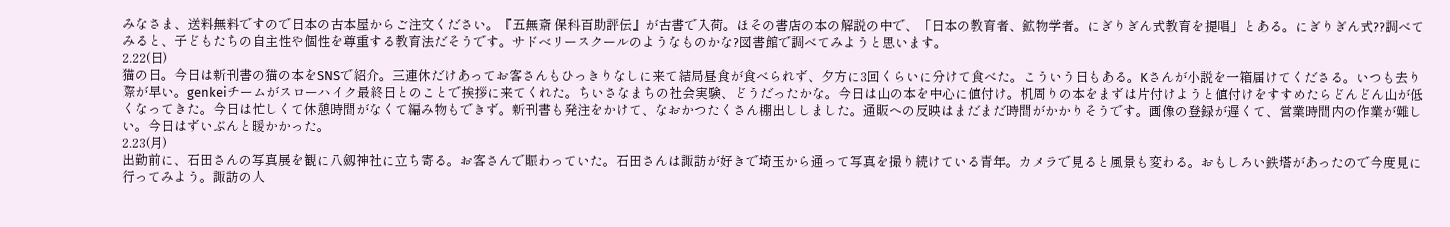みなさま、送料無料ですので日本の古本屋からご注文ください。『五無斎 保科百助評伝』が古書で入荷。ほその書店の本の解説の中で、「日本の教育者、鉱物学者。にぎりぎん式教育を提唱」とある。にぎりぎん式??調べてみると、子どもたちの自主性や個性を尊重する教育法だそうです。サドベリースクールのようなものかな?図書館で調べてみようと思います。
2.22(日)
猫の日。今日は新刊書の猫の本をSNSで紹介。三連休だけあってお客さんもひっきりなしに来て結局昼食が食べられず、夕方に3回くらいに分けて食べた。こういう日もある。Kさんが小説を一箱届けてくださる。いつも去り際が早い。genkeiチームがスローハイク最終日とのことで挨拶に来てくれた。ちいさなまちの社会実験、どうだったかな。今日は山の本を中心に値付け。机周りの本をまずは片付けようと値付けをすすめたらどんどん山が低くなってきた。今日は忙しくて休憩時間がなくて編み物もできず。新刊書も発注をかけて、なおかつたくさん棚出ししました。通販への反映はまだまだ時間がかかりそうです。画像の登録が遅くて、営業時間内の作業が難しい。今日はずいぶんと暖かかった。
2.23(月)
出勤前に、石田さんの写真展を観に八劔神社に立ち寄る。お客さんで賑わっていた。石田さんは諏訪が好きで埼玉から通って写真を撮り続けている青年。カメラで見ると風景も変わる。おもしろい鉄塔があったので今度見に行ってみよう。諏訪の人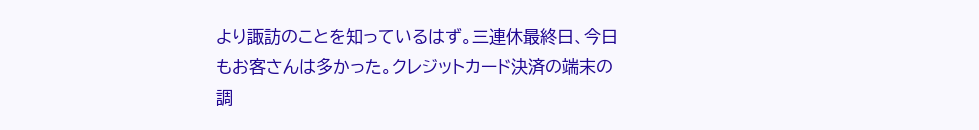より諏訪のことを知っているはず。三連休最終日、今日もお客さんは多かった。クレジットカード決済の端末の調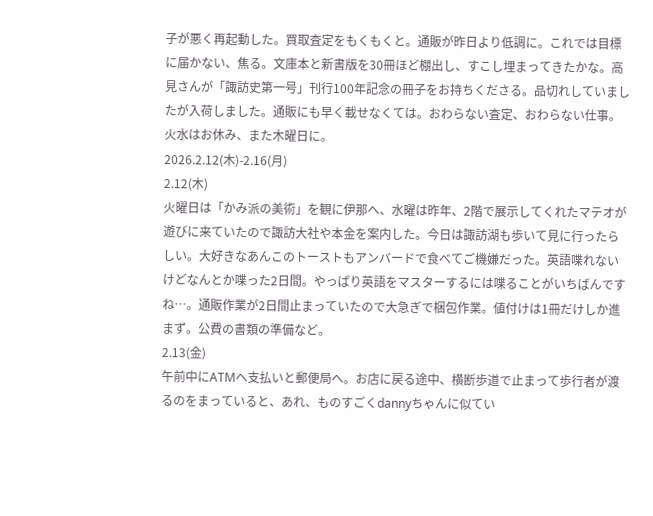子が悪く再起動した。買取査定をもくもくと。通販が昨日より低調に。これでは目標に届かない、焦る。文庫本と新書版を30冊ほど棚出し、すこし埋まってきたかな。高見さんが「諏訪史第一号」刊行100年記念の冊子をお持ちくださる。品切れしていましたが入荷しました。通販にも早く載せなくては。おわらない査定、おわらない仕事。火水はお休み、また木曜日に。
2026.2.12(木)-2.16(月)
2.12(木)
火曜日は「かみ派の美術」を観に伊那へ、水曜は昨年、2階で展示してくれたマテオが遊びに来ていたので諏訪大社や本金を案内した。今日は諏訪湖も歩いて見に行ったらしい。大好きなあんこのトーストもアンバードで食べてご機嫌だった。英語喋れないけどなんとか喋った2日間。やっぱり英語をマスターするには喋ることがいちばんですね…。通販作業が2日間止まっていたので大急ぎで梱包作業。値付けは1冊だけしか進まず。公費の書類の準備など。
2.13(金)
午前中にATMへ支払いと郵便局へ。お店に戻る途中、横断歩道で止まって歩行者が渡るのをまっていると、あれ、ものすごくdannyちゃんに似てい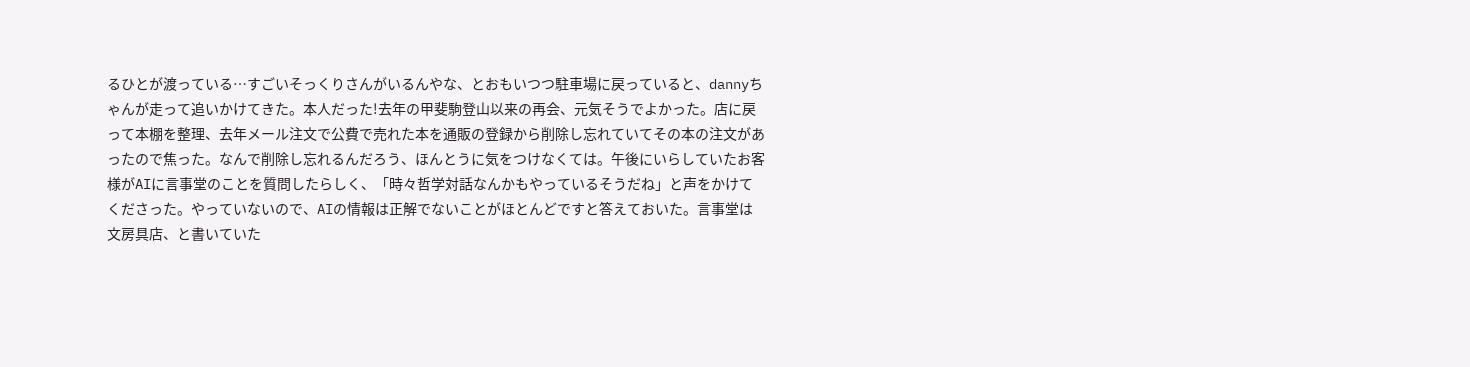るひとが渡っている…すごいそっくりさんがいるんやな、とおもいつつ駐車場に戻っていると、dannyちゃんが走って追いかけてきた。本人だった!去年の甲斐駒登山以来の再会、元気そうでよかった。店に戻って本棚を整理、去年メール注文で公費で売れた本を通販の登録から削除し忘れていてその本の注文があったので焦った。なんで削除し忘れるんだろう、ほんとうに気をつけなくては。午後にいらしていたお客様がAIに言事堂のことを質問したらしく、「時々哲学対話なんかもやっているそうだね」と声をかけてくださった。やっていないので、AIの情報は正解でないことがほとんどですと答えておいた。言事堂は文房具店、と書いていた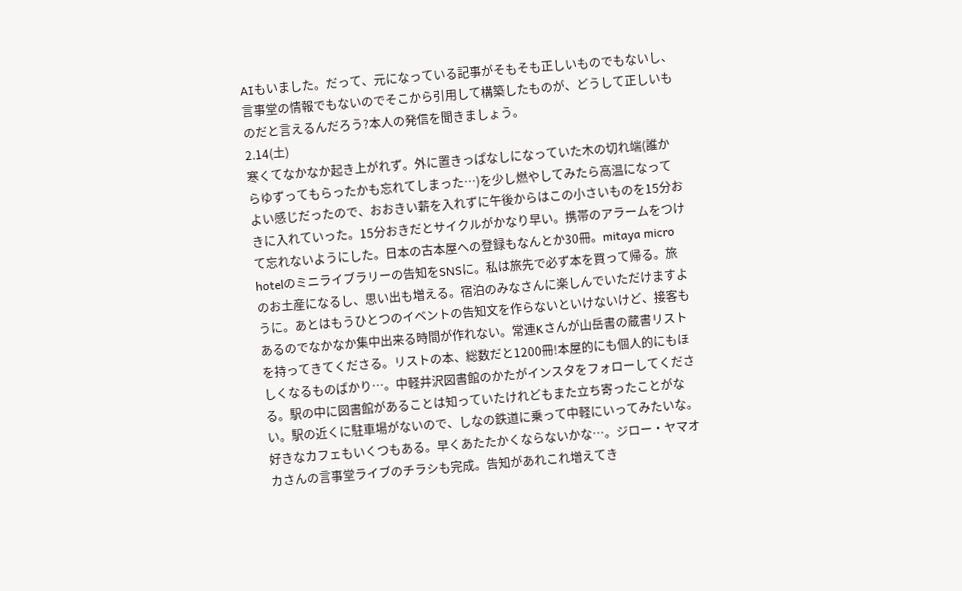AIもいました。だって、元になっている記事がそもそも正しいものでもないし、言事堂の情報でもないのでそこから引用して構築したものが、どうして正しいものだと言えるんだろう?本人の発信を聞きましょう。
2.14(土)
寒くてなかなか起き上がれず。外に置きっぱなしになっていた木の切れ端(誰からゆずってもらったかも忘れてしまった…)を少し燃やしてみたら高温になってよい感じだったので、おおきい薪を入れずに午後からはこの小さいものを15分おきに入れていった。15分おきだとサイクルがかなり早い。携帯のアラームをつけて忘れないようにした。日本の古本屋への登録もなんとか30冊。mitaya micro hotelのミニライブラリーの告知をSNSに。私は旅先で必ず本を買って帰る。旅のお土産になるし、思い出も増える。宿泊のみなさんに楽しんでいただけますように。あとはもうひとつのイベントの告知文を作らないといけないけど、接客もあるのでなかなか集中出来る時間が作れない。常連Kさんが山岳書の蔵書リストを持ってきてくださる。リストの本、総数だと1200冊!本屋的にも個人的にもほしくなるものばかり…。中軽井沢図書館のかたがインスタをフォローしてくださる。駅の中に図書館があることは知っていたけれどもまた立ち寄ったことがない。駅の近くに駐車場がないので、しなの鉄道に乗って中軽にいってみたいな。好きなカフェもいくつもある。早くあたたかくならないかな…。ジロー・ヤマオカさんの言事堂ライブのチラシも完成。告知があれこれ増えてき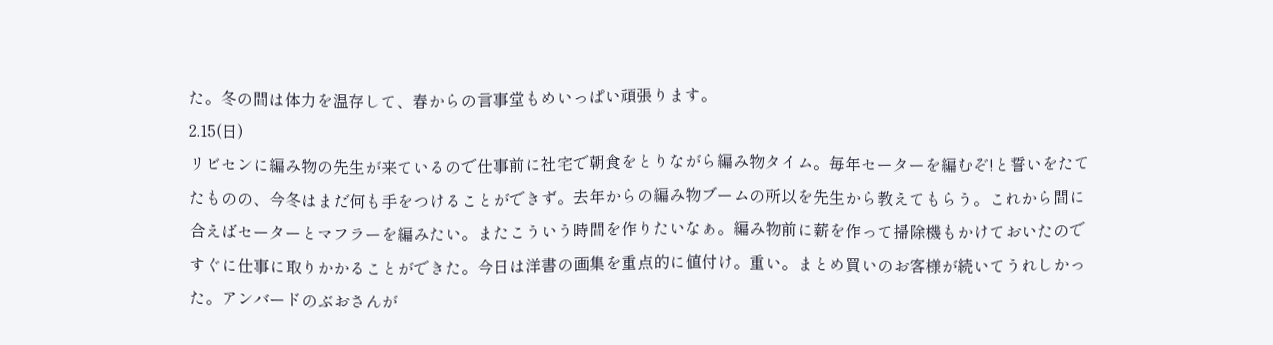た。冬の間は体力を温存して、春からの言事堂もめいっぱい頑張ります。
2.15(日)
リビセンに編み物の先生が来ているので仕事前に社宅で朝食をとりながら編み物タイム。毎年セーターを編むぞ!と誓いをたてたものの、今冬はまだ何も手をつけることができず。去年からの編み物ブームの所以を先生から教えてもらう。これから間に合えばセーターとマフラーを編みたい。またこういう時間を作りたいなぁ。編み物前に薪を作って掃除機もかけておいたのですぐに仕事に取りかかることができた。今日は洋書の画集を重点的に値付け。重い。まとめ買いのお客様が続いてうれしかった。アンバードのぶおさんが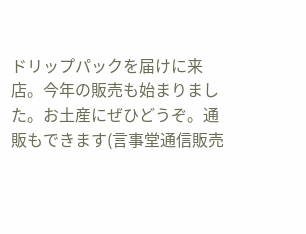ドリップパックを届けに来店。今年の販売も始まりました。お土産にぜひどうぞ。通販もできます(言事堂通信販売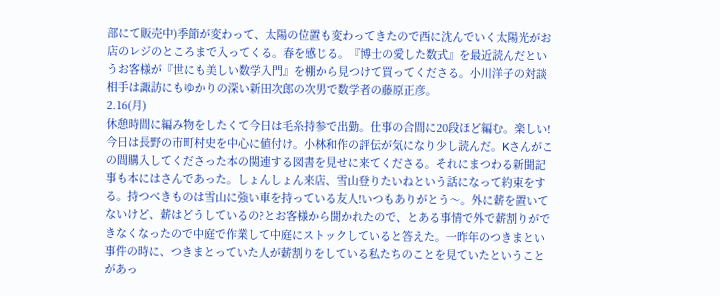部にて販売中)季節が変わって、太陽の位置も変わってきたので西に沈んでいく太陽光がお店のレジのところまで入ってくる。春を感じる。『博士の愛した数式』を最近読んだというお客様が『世にも美しい数学入門』を棚から見つけて買ってくださる。小川洋子の対談相手は諏訪にもゆかりの深い新田次郎の次男で数学者の藤原正彦。
2.16(月)
休憩時間に編み物をしたくて今日は毛糸持参で出勤。仕事の合間に20段ほど編む。楽しい!今日は長野の市町村史を中心に値付け。小林和作の評伝が気になり少し読んだ。Kさんがこの間購入してくださった本の関連する図書を見せに来てくださる。それにまつわる新聞記事も本にはさんであった。しょんしょん来店、雪山登りたいねという話になって約束をする。持つべきものは雪山に強い車を持っている友人!いつもありがとう〜。外に薪を置いてないけど、薪はどうしているの?とお客様から聞かれたので、とある事情で外で薪割りができなくなったので中庭で作業して中庭にストックしていると答えた。一昨年のつきまとい事件の時に、つきまとっていた人が薪割りをしている私たちのことを見ていたということがあっ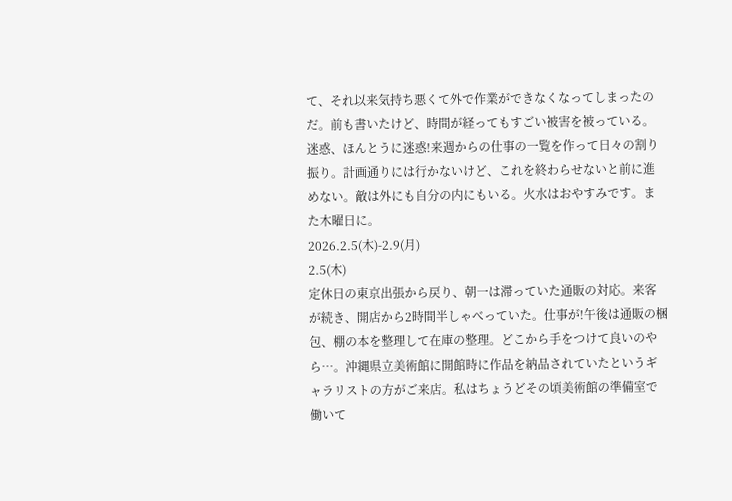て、それ以来気持ち悪くて外で作業ができなくなってしまったのだ。前も書いたけど、時間が経ってもすごい被害を被っている。迷惑、ほんとうに迷惑!来週からの仕事の一覧を作って日々の割り振り。計画通りには行かないけど、これを終わらせないと前に進めない。敵は外にも自分の内にもいる。火水はおやすみです。また木曜日に。
2026.2.5(木)-2.9(月)
2.5(木)
定休日の東京出張から戻り、朝一は滞っていた通販の対応。来客が続き、開店から2時間半しゃべっていた。仕事が!午後は通販の梱包、棚の本を整理して在庫の整理。どこから手をつけて良いのやら…。沖縄県立美術館に開館時に作品を納品されていたというギャラリストの方がご来店。私はちょうどその頃美術館の準備室で働いて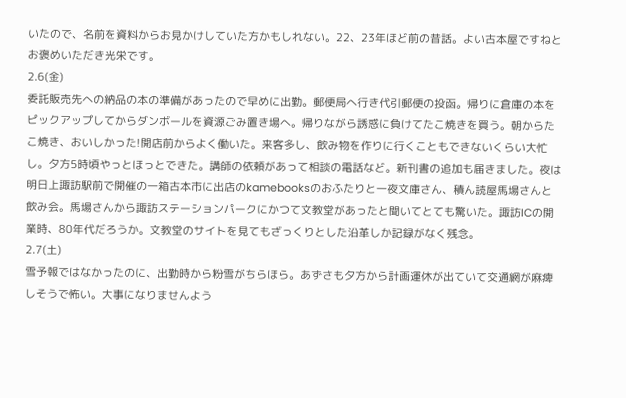いたので、名前を資料からお見かけしていた方かもしれない。22、23年ほど前の昔話。よい古本屋ですねとお褒めいただき光栄です。
2.6(金)
委託販売先への納品の本の準備があったので早めに出勤。郵便局へ行き代引郵便の投函。帰りに倉庫の本をピックアップしてからダンボールを資源ごみ置き場へ。帰りながら誘惑に負けてたこ焼きを買う。朝からたこ焼き、おいしかった!開店前からよく働いた。来客多し、飲み物を作りに行くこともできないくらい大忙し。夕方5時頃やっとほっとできた。講師の依頼があって相談の電話など。新刊書の追加も届きました。夜は明日上諏訪駅前で開催の一箱古本市に出店のkamebooksのおふたりと一夜文庫さん、積ん読屋馬場さんと飲み会。馬場さんから諏訪ステーションパークにかつて文教堂があったと聞いてとても驚いた。諏訪ICの開業時、80年代だろうか。文教堂のサイトを見てもざっくりとした沿革しか記録がなく残念。
2.7(土)
雪予報ではなかったのに、出勤時から粉雪がちらほら。あずさも夕方から計画運休が出ていて交通網が麻痺しそうで怖い。大事になりませんよう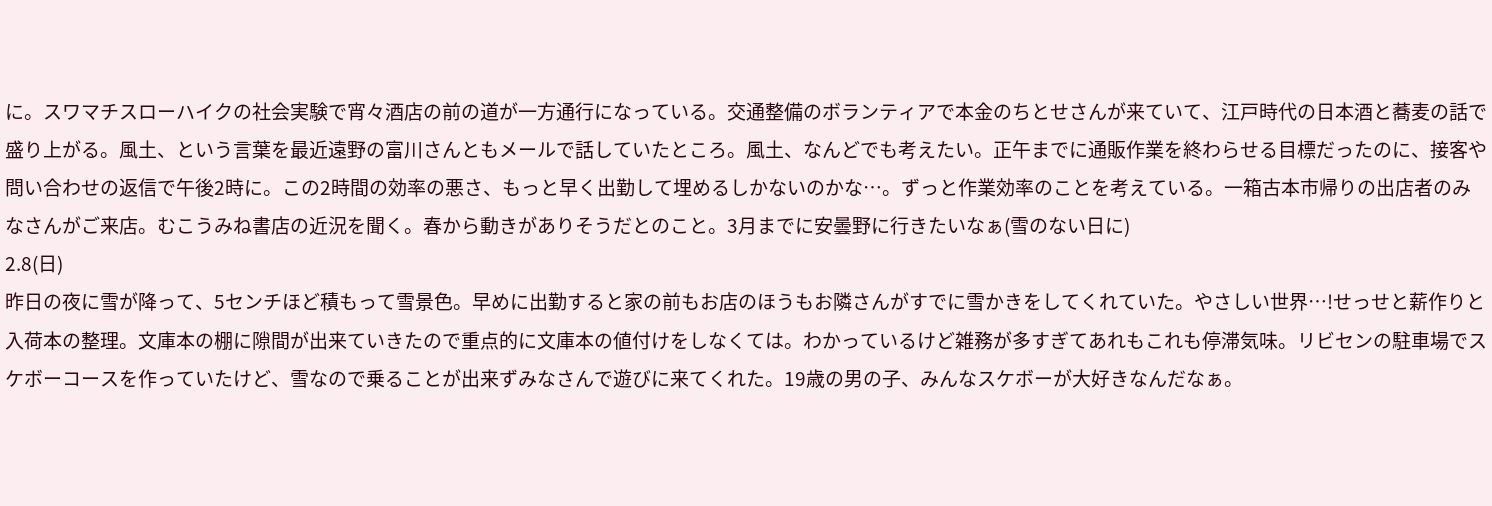に。スワマチスローハイクの社会実験で宵々酒店の前の道が一方通行になっている。交通整備のボランティアで本金のちとせさんが来ていて、江戸時代の日本酒と蕎麦の話で盛り上がる。風土、という言葉を最近遠野の富川さんともメールで話していたところ。風土、なんどでも考えたい。正午までに通販作業を終わらせる目標だったのに、接客や問い合わせの返信で午後2時に。この2時間の効率の悪さ、もっと早く出勤して埋めるしかないのかな…。ずっと作業効率のことを考えている。一箱古本市帰りの出店者のみなさんがご来店。むこうみね書店の近況を聞く。春から動きがありそうだとのこと。3月までに安曇野に行きたいなぁ(雪のない日に)
2.8(日)
昨日の夜に雪が降って、5センチほど積もって雪景色。早めに出勤すると家の前もお店のほうもお隣さんがすでに雪かきをしてくれていた。やさしい世界…!せっせと薪作りと入荷本の整理。文庫本の棚に隙間が出来ていきたので重点的に文庫本の値付けをしなくては。わかっているけど雑務が多すぎてあれもこれも停滞気味。リビセンの駐車場でスケボーコースを作っていたけど、雪なので乗ることが出来ずみなさんで遊びに来てくれた。19歳の男の子、みんなスケボーが大好きなんだなぁ。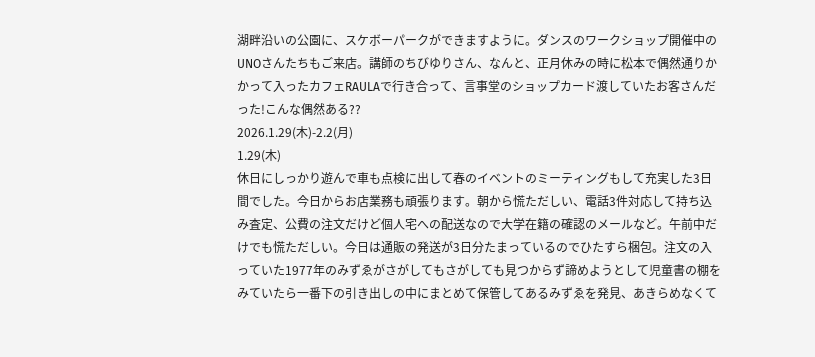湖畔沿いの公園に、スケボーパークができますように。ダンスのワークショップ開催中のUNOさんたちもご来店。講師のちびゆりさん、なんと、正月休みの時に松本で偶然通りかかって入ったカフェRAULAで行き合って、言事堂のショップカード渡していたお客さんだった!こんな偶然ある??
2026.1.29(木)-2.2(月)
1.29(木)
休日にしっかり遊んで車も点検に出して春のイベントのミーティングもして充実した3日間でした。今日からお店業務も頑張ります。朝から慌ただしい、電話3件対応して持ち込み査定、公費の注文だけど個人宅への配送なので大学在籍の確認のメールなど。午前中だけでも慌ただしい。今日は通販の発送が3日分たまっているのでひたすら梱包。注文の入っていた1977年のみずゑがさがしてもさがしても見つからず諦めようとして児童書の棚をみていたら一番下の引き出しの中にまとめて保管してあるみずゑを発見、あきらめなくて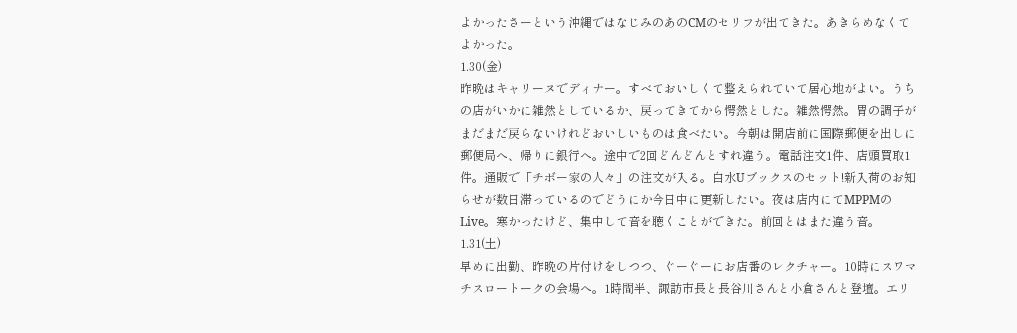よかったさーという沖縄ではなじみのあのCMのセリフが出てきた。あきらめなくてよかった。
1.30(金)
昨晩はキャリーヌでディナー。すべておいしくて整えられていて居心地がよい。うちの店がいかに雑然としているか、戻ってきてから愕然とした。雑然愕然。胃の調子がまだまだ戻らないけれどおいしいものは食べたい。今朝は開店前に国際郵便を出しに郵便局へ、帰りに銀行へ。途中で2回どんどんとすれ違う。電話注文1件、店頭買取1件。通販で「チボー家の人々」の注文が入る。白水Uブックスのセット!新入荷のお知らせが数日滞っているのでどうにか今日中に更新したい。夜は店内にてMPPMのLive。寒かったけど、集中して音を聴くことができた。前回とはまた違う音。
1.31(土)
早めに出勤、昨晩の片付けをしつつ、ぐーぐーにお店番のレクチャー。10時にスワマチスロートークの会場へ。1時間半、諏訪市長と長谷川さんと小倉さんと登壇。エリ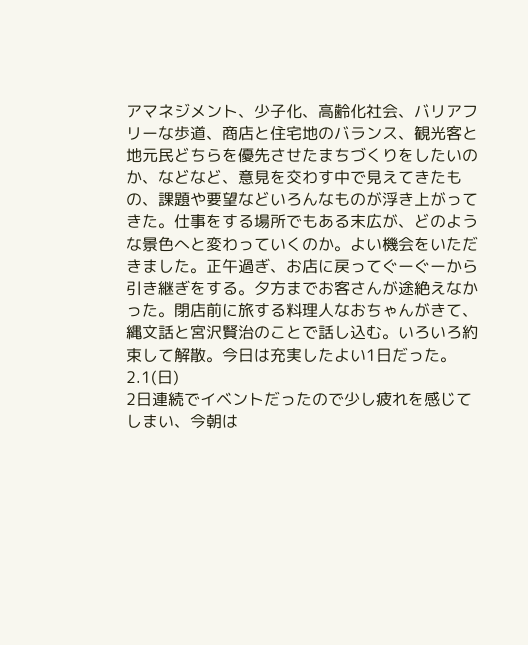アマネジメント、少子化、高齢化社会、バリアフリーな歩道、商店と住宅地のバランス、観光客と地元民どちらを優先させたまちづくりをしたいのか、などなど、意見を交わす中で見えてきたもの、課題や要望などいろんなものが浮き上がってきた。仕事をする場所でもある末広が、どのような景色へと変わっていくのか。よい機会をいただきました。正午過ぎ、お店に戻ってぐーぐーから引き継ぎをする。夕方までお客さんが途絶えなかった。閉店前に旅する料理人なおちゃんがきて、縄文話と宮沢賢治のことで話し込む。いろいろ約束して解散。今日は充実したよい1日だった。
2.1(日)
2日連続でイベントだったので少し疲れを感じてしまい、今朝は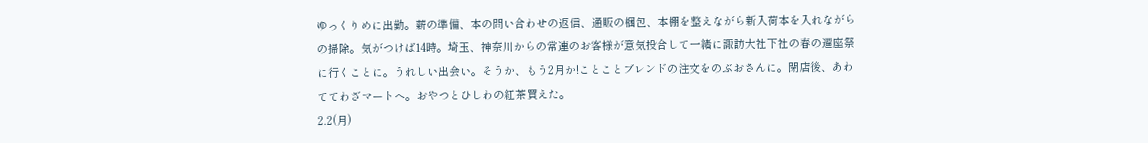ゆっくりめに出勤。薪の準備、本の問い合わせの返信、通販の梱包、本棚を整えながら新入荷本を入れながらの掃除。気がつけば14時。埼玉、神奈川からの常連のお客様が意気投合して一緒に諏訪大社下社の春の遷座祭に行くことに。うれしい出会い。そうか、もう2月か!ことことブレンドの注文をのぶおさんに。閉店後、あわててわざマートへ。おやつとひしわの紅茶買えた。
2.2(月)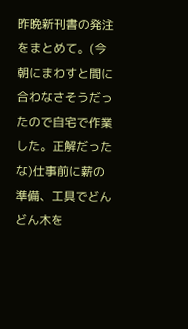昨晩新刊書の発注をまとめて。(今朝にまわすと間に合わなさそうだったので自宅で作業した。正解だったな)仕事前に薪の準備、工具でどんどん木を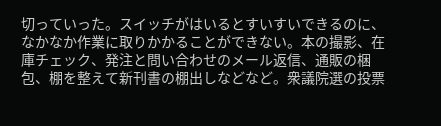切っていった。スイッチがはいるとすいすいできるのに、なかなか作業に取りかかることができない。本の撮影、在庫チェック、発注と問い合わせのメール返信、通販の梱包、棚を整えて新刊書の棚出しなどなど。衆議院選の投票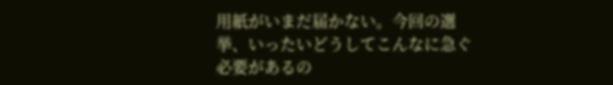用紙がいまだ届かない。今回の選挙、いったいどうしてこんなに急ぐ必要があるの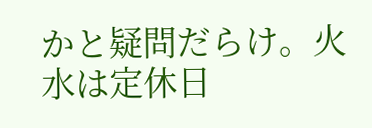かと疑問だらけ。火水は定休日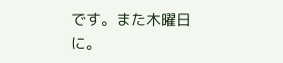です。また木曜日に。